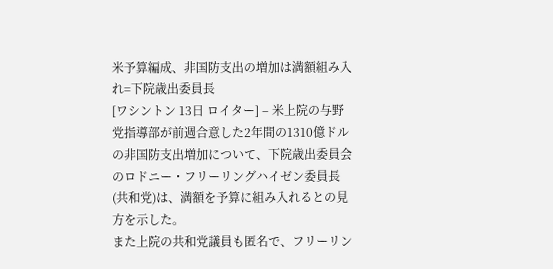米予算編成、非国防支出の増加は満額組み入れ=下院歳出委員長
[ワシントン 13日 ロイター] – 米上院の与野党指導部が前週合意した2年間の1310億ドルの非国防支出増加について、下院歳出委員会のロドニー・フリーリングハイゼン委員長(共和党)は、満額を予算に組み入れるとの見方を示した。
また上院の共和党議員も匿名で、フリーリン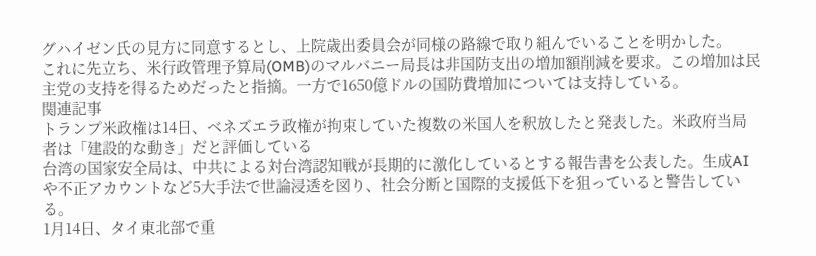グハイゼン氏の見方に同意するとし、上院歳出委員会が同様の路線で取り組んでいることを明かした。
これに先立ち、米行政管理予算局(OMB)のマルバニー局長は非国防支出の増加額削減を要求。この増加は民主党の支持を得るためだったと指摘。一方で1650億ドルの国防費増加については支持している。
関連記事
トランプ米政権は14日、ベネズエラ政権が拘束していた複数の米国人を釈放したと発表した。米政府当局者は「建設的な動き」だと評価している
台湾の国家安全局は、中共による対台湾認知戦が長期的に激化しているとする報告書を公表した。生成AIや不正アカウントなど5大手法で世論浸透を図り、社会分断と国際的支援低下を狙っていると警告している。
1月14日、タイ東北部で重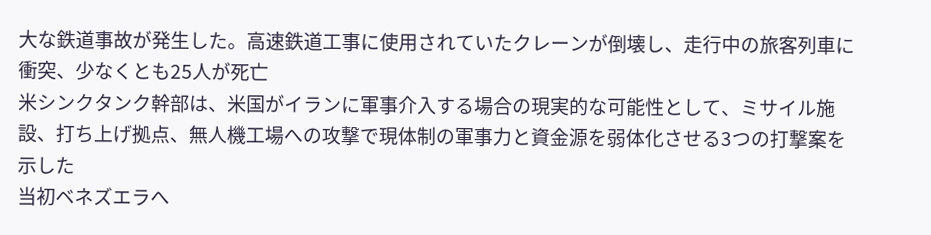大な鉄道事故が発生した。高速鉄道工事に使用されていたクレーンが倒壊し、走行中の旅客列車に衝突、少なくとも25人が死亡
米シンクタンク幹部は、米国がイランに軍事介入する場合の現実的な可能性として、ミサイル施設、打ち上げ拠点、無人機工場への攻撃で現体制の軍事力と資金源を弱体化させる3つの打撃案を示した
当初ベネズエラへ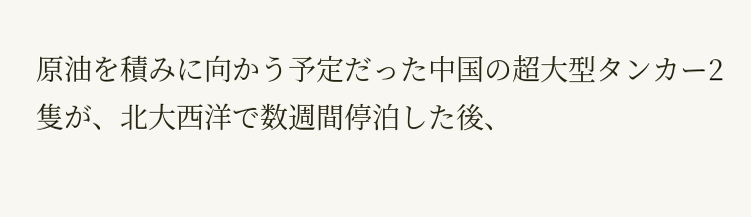原油を積みに向かう予定だった中国の超大型タンカー2隻が、北大西洋で数週間停泊した後、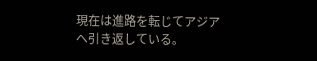現在は進路を転じてアジアへ引き返している。